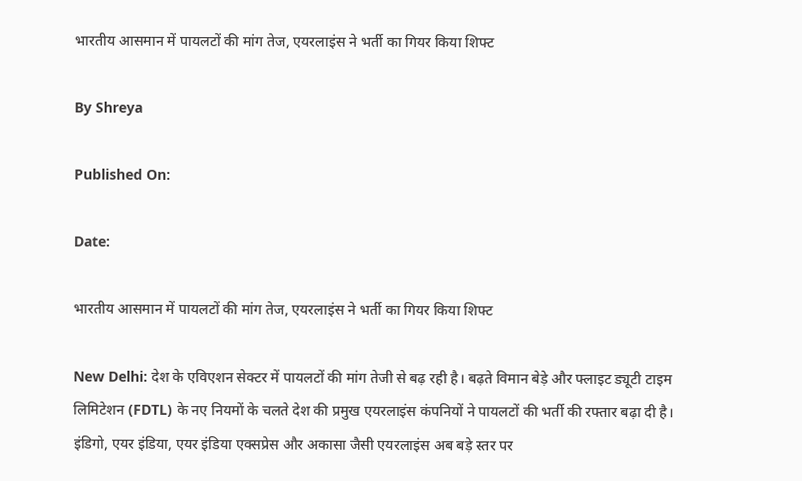भारतीय आसमान में पायलटों की मांग तेज, एयरलाइंस ने भर्ती का गियर किया शिफ्ट

By Shreya

Published On:

Date:

भारतीय आसमान में पायलटों की मांग तेज, एयरलाइंस ने भर्ती का गियर किया शिफ्ट

New Delhi: देश के एविएशन सेक्टर में पायलटों की मांग तेजी से बढ़ रही है। बढ़ते विमान बेड़े और फ्लाइट ड्यूटी टाइम लिमिटेशन (FDTL) के नए नियमों के चलते देश की प्रमुख एयरलाइंस कंपनियों ने पायलटों की भर्ती की रफ्तार बढ़ा दी है। इंडिगो, एयर इंडिया, एयर इंडिया एक्सप्रेस और अकासा जैसी एयरलाइंस अब बड़े स्तर पर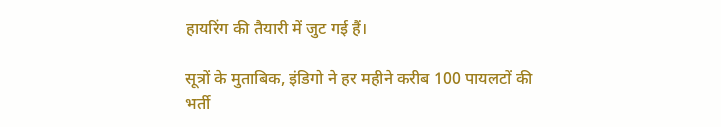हायरिंग की तैयारी में जुट गई हैं।

सूत्रों के मुताबिक, इंडिगो ने हर महीने करीब 100 पायलटों की भर्ती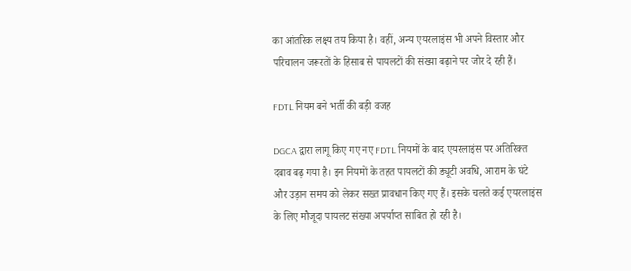का आंतरिक लक्ष्य तय किया है। वहीं, अन्य एयरलाइंस भी अपने विस्तार और परिचालन जरूरतों के हिसाब से पायलटों की संख्या बढ़ाने पर जोर दे रही हैं।

FDTL नियम बने भर्ती की बड़ी वजह

DGCA द्वारा लागू किए गए नए FDTL नियमों के बाद एयरलाइंस पर अतिरिक्त दबाव बढ़ गया है। इन नियमों के तहत पायलटों की ड्यूटी अवधि, आराम के घंटे और उड़ान समय को लेकर सख्त प्रावधान किए गए हैं। इसके चलते कई एयरलाइंस के लिए मौजूदा पायलट संख्या अपर्याप्त साबित हो रही है।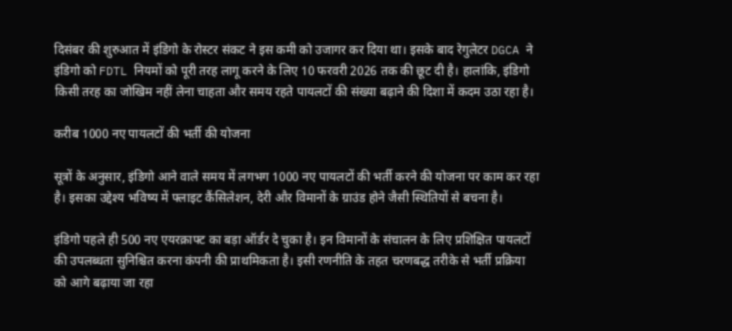दिसंबर की शुरुआत में इंडिगो के रोस्टर संकट ने इस कमी को उजागर कर दिया था। इसके बाद रेगुलेटर DGCA ने इंडिगो को FDTL नियमों को पूरी तरह लागू करने के लिए 10 फरवरी 2026 तक की छूट दी है। हालांकि, इंडिगो किसी तरह का जोखिम नहीं लेना चाहता और समय रहते पायलटों की संख्या बढ़ाने की दिशा में कदम उठा रहा है।

करीब 1000 नए पायलटों की भर्ती की योजना

सूत्रों के अनुसार, इंडिगो आने वाले समय में लगभग 1000 नए पायलटों की भर्ती करने की योजना पर काम कर रहा है। इसका उद्देश्य भविष्य में फ्लाइट कैंसिलेशन, देरी और विमानों के ग्राउंड होने जैसी स्थितियों से बचना है।

इंडिगो पहले ही 500 नए एयरक्राफ्ट का बड़ा ऑर्डर दे चुका है। इन विमानों के संचालन के लिए प्रशिक्षित पायलटों की उपलब्धता सुनिश्चित करना कंपनी की प्राथमिकता है। इसी रणनीति के तहत चरणबद्ध तरीके से भर्ती प्रक्रिया को आगे बढ़ाया जा रहा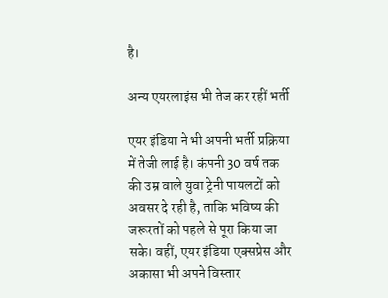है।

अन्य एयरलाइंस भी तेज कर रहीं भर्ती

एयर इंडिया ने भी अपनी भर्ती प्रक्रिया में तेजी लाई है। कंपनी 30 वर्ष तक की उम्र वाले युवा ट्रेनी पायलटों को अवसर दे रही है, ताकि भविष्य की जरूरतों को पहले से पूरा किया जा सके। वहीं, एयर इंडिया एक्सप्रेस और अकासा भी अपने विस्तार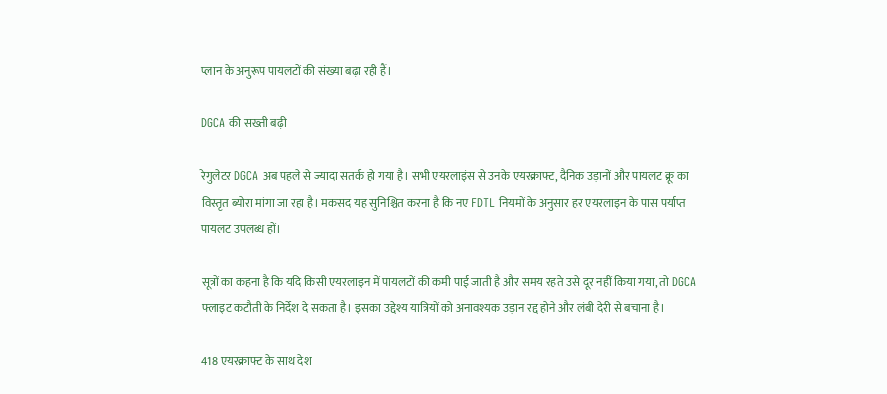प्लान के अनुरूप पायलटों की संख्या बढ़ा रही हैं।

DGCA की सख्ती बढ़ी

रेगुलेटर DGCA अब पहले से ज्यादा सतर्क हो गया है। सभी एयरलाइंस से उनके एयरक्राफ्ट, दैनिक उड़ानों और पायलट क्रू का विस्तृत ब्योरा मांगा जा रहा है। मकसद यह सुनिश्चित करना है कि नए FDTL नियमों के अनुसार हर एयरलाइन के पास पर्याप्त पायलट उपलब्ध हों।

सूत्रों का कहना है कि यदि किसी एयरलाइन में पायलटों की कमी पाई जाती है और समय रहते उसे दूर नहीं किया गया, तो DGCA फ्लाइट कटौती के निर्देश दे सकता है। इसका उद्देश्य यात्रियों को अनावश्यक उड़ान रद्द होने और लंबी देरी से बचाना है।

418 एयरक्राफ्ट के साथ देश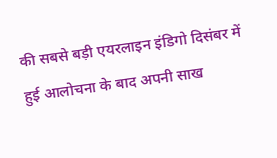की सबसे बड़ी एयरलाइन इंडिगो दिसंबर में हुई आलोचना के बाद अपनी साख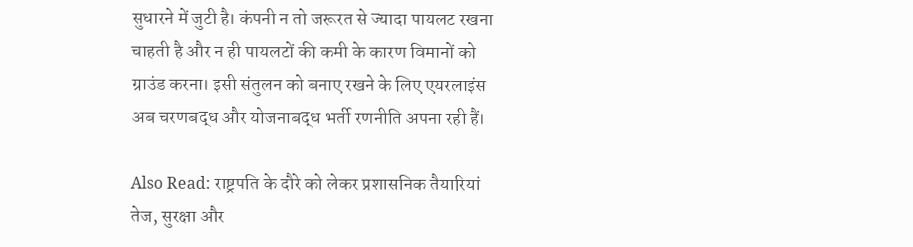सुधारने में जुटी है। कंपनी न तो जरूरत से ज्यादा पायलट रखना चाहती है और न ही पायलटों की कमी के कारण विमानों को ग्राउंड करना। इसी संतुलन को बनाए रखने के लिए एयरलाइंस अब चरणबद्ध और योजनाबद्ध भर्ती रणनीति अपना रही हैं।

Also Read: राष्ट्रपति के दौरे को लेकर प्रशासनिक तैयारियां तेज, सुरक्षा और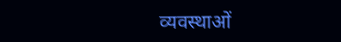व्यवस्थाओं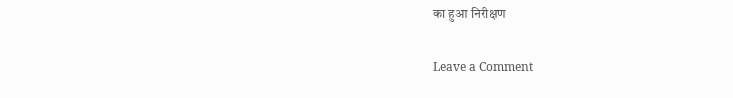का हुआ निरीक्षण

Leave a Comment